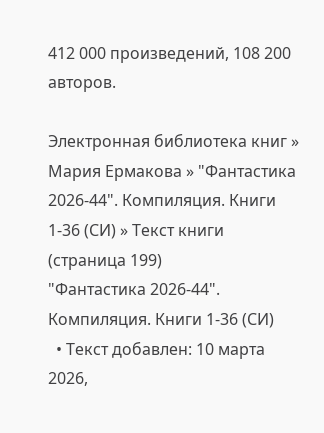412 000 произведений, 108 200 авторов.

Электронная библиотека книг » Мария Ермакова » "Фантастика 2026-44". Компиляция. Книги 1-36 (СИ) » Текст книги (страница 199)
"Фантастика 2026-44". Компиляция. Книги 1-36 (СИ)
  • Текст добавлен: 10 марта 2026,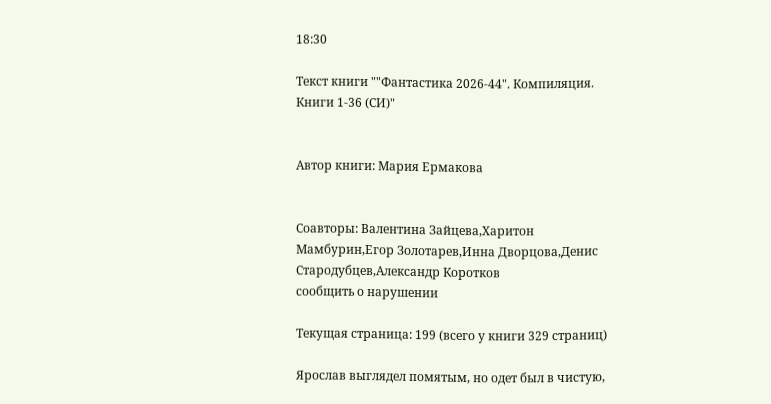18:30

Текст книги ""Фантастика 2026-44". Компиляция. Книги 1-36 (СИ)"


Автор книги: Мария Ермакова


Соавторы: Валентина Зайцева,Харитон Мамбурин,Егор Золотарев,Инна Дворцова,Денис Стародубцев,Александр Коротков
сообщить о нарушении

Текущая страница: 199 (всего у книги 329 страниц)

Ярослав выглядел помятым, но одет был в чистую,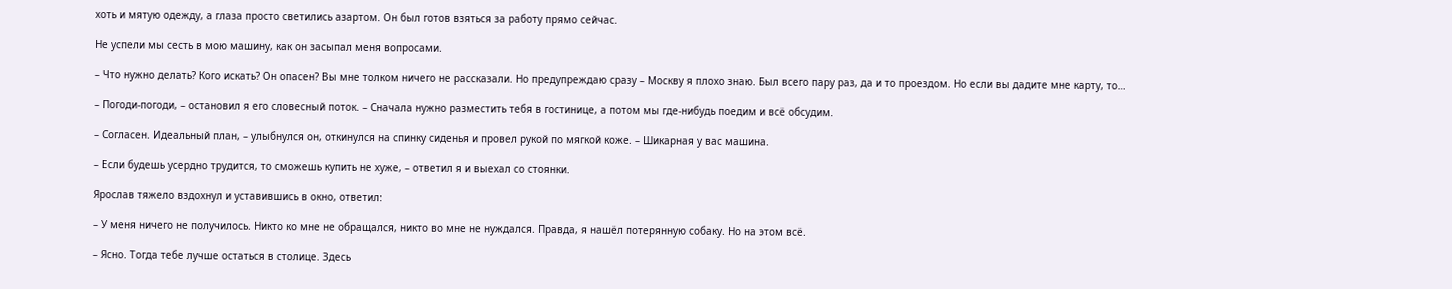хоть и мятую одежду, а глаза просто светились азартом. Он был готов взяться за работу прямо сейчас.

Не успели мы сесть в мою машину, как он засыпал меня вопросами.

– Что нужно делать? Кого искать? Он опасен? Вы мне толком ничего не рассказали. Но предупреждаю сразу – Москву я плохо знаю. Был всего пару раз, да и то проездом. Но если вы дадите мне карту, то…

– Погоди-погоди, – остановил я его словесный поток. – Сначала нужно разместить тебя в гостинице, а потом мы где-нибудь поедим и всё обсудим.

– Согласен. Идеальный план, – улыбнулся он, откинулся на спинку сиденья и провел рукой по мягкой коже. – Шикарная у вас машина.

– Если будешь усердно трудится, то сможешь купить не хуже, – ответил я и выехал со стоянки.

Ярослав тяжело вздохнул и уставившись в окно, ответил:

– У меня ничего не получилось. Никто ко мне не обращался, никто во мне не нуждался. Правда, я нашёл потерянную собаку. Но на этом всё.

– Ясно. Тогда тебе лучше остаться в столице. Здесь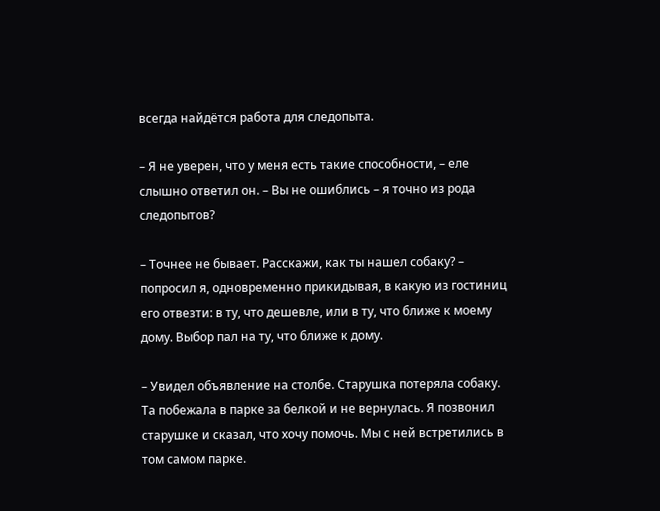всегда найдётся работа для следопыта.

– Я не уверен, что у меня есть такие способности, – еле слышно ответил он. – Вы не ошиблись – я точно из рода следопытов?

– Точнее не бывает. Расскажи, как ты нашел собаку? – попросил я, одновременно прикидывая, в какую из гостиниц его отвезти: в ту, что дешевле, или в ту, что ближе к моему дому. Выбор пал на ту, что ближе к дому.

– Увидел объявление на столбе. Старушка потеряла собаку. Та побежала в парке за белкой и не вернулась. Я позвонил старушке и сказал, что хочу помочь. Мы с ней встретились в том самом парке.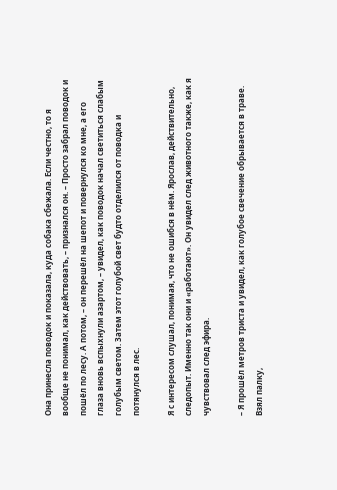Она принесла поводок и показала, куда собака сбежала. Если честно, то я вообще не понимал, как действовать, – признался он. – Просто забрал поводок и пошёл по лесу. А потом, – он перешёл на шепот и повернулся ко мне, а его глаза вновь вспыхнули азартом, – увидел, как поводок начал светиться слабым голубым светом. Затем этот голубой свет будто отделился от поводка и потянулся в лес.

Я с интересом слушал, понимая, что не ошибся в нём. Ярослав, действительно, следопыт. Именно так они и «работают». Он увидел след животного также, как я чувствовал след эфира.

– Я прошёл метров триста и увидел, как голубое свечение обрывается в траве. Взял палку,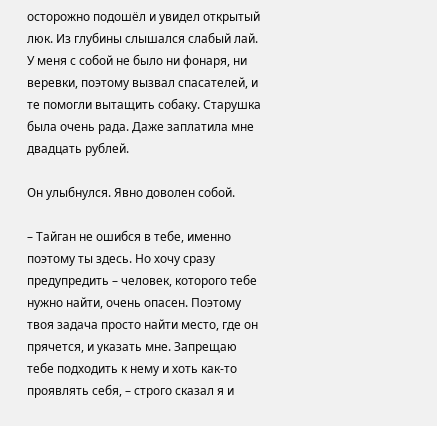осторожно подошёл и увидел открытый люк. Из глубины слышался слабый лай. У меня с собой не было ни фонаря, ни веревки, поэтому вызвал спасателей, и те помогли вытащить собаку. Старушка была очень рада. Даже заплатила мне двадцать рублей.

Он улыбнулся. Явно доволен собой.

– Тайган не ошибся в тебе, именно поэтому ты здесь. Но хочу сразу предупредить – человек, которого тебе нужно найти, очень опасен. Поэтому твоя задача просто найти место, где он прячется, и указать мне. Запрещаю тебе подходить к нему и хоть как-то проявлять себя, – строго сказал я и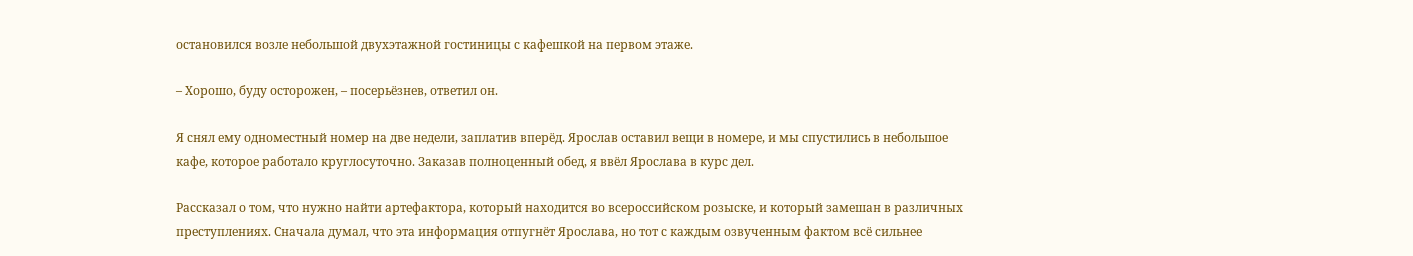остановился возле небольшой двухэтажной гостиницы с кафешкой на первом этаже.

– Хорошо, буду осторожен, – посерьёзнев, ответил он.

Я снял ему одноместный номер на две недели, заплатив вперёд. Ярослав оставил вещи в номере, и мы спустились в небольшое кафе, которое работало круглосуточно. Заказав полноценный обед, я ввёл Ярослава в курс дел.

Рассказал о том, что нужно найти артефактора, который находится во всероссийском розыске, и который замешан в различных преступлениях. Сначала думал, что эта информация отпугнёт Ярослава, но тот с каждым озвученным фактом всё сильнее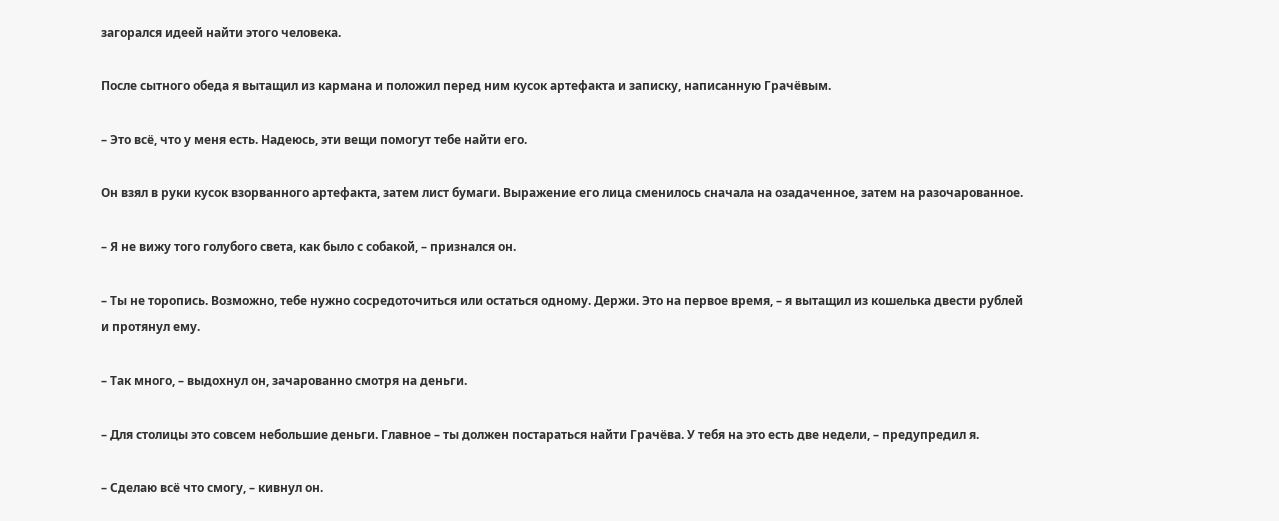загорался идеей найти этого человека.

После сытного обеда я вытащил из кармана и положил перед ним кусок артефакта и записку, написанную Грачёвым.

– Это всё, что у меня есть. Надеюсь, эти вещи помогут тебе найти его.

Он взял в руки кусок взорванного артефакта, затем лист бумаги. Выражение его лица сменилось сначала на озадаченное, затем на разочарованное.

– Я не вижу того голубого света, как было с собакой, – признался он.

– Ты не торопись. Возможно, тебе нужно сосредоточиться или остаться одному. Держи. Это на первое время, – я вытащил из кошелька двести рублей и протянул ему.

– Так много, – выдохнул он, зачарованно смотря на деньги.

– Для столицы это совсем небольшие деньги. Главное – ты должен постараться найти Грачёва. У тебя на это есть две недели, – предупредил я.

– Сделаю всё что смогу, – кивнул он.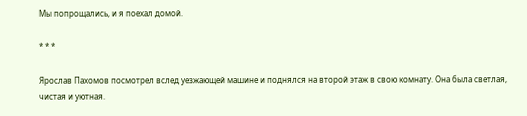Мы попрощались, и я поехал домой.

* * *

Ярослав Пахомов посмотрел вслед уезжающей машине и поднялся на второй этаж в свою комнату. Она была светлая, чистая и уютная.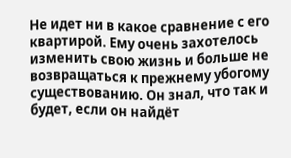Не идет ни в какое сравнение с его квартирой. Ему очень захотелось изменить свою жизнь и больше не возвращаться к прежнему убогому существованию. Он знал, что так и будет, если он найдёт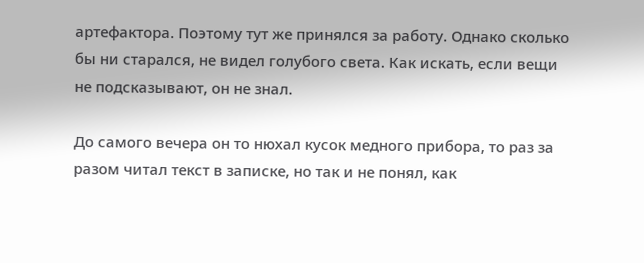артефактора. Поэтому тут же принялся за работу. Однако сколько бы ни старался, не видел голубого света. Как искать, если вещи не подсказывают, он не знал.

До самого вечера он то нюхал кусок медного прибора, то раз за разом читал текст в записке, но так и не понял, как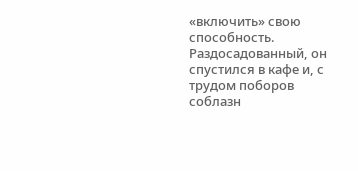«включить» свою способность. Раздосадованный, он спустился в кафе и, с трудом поборов соблазн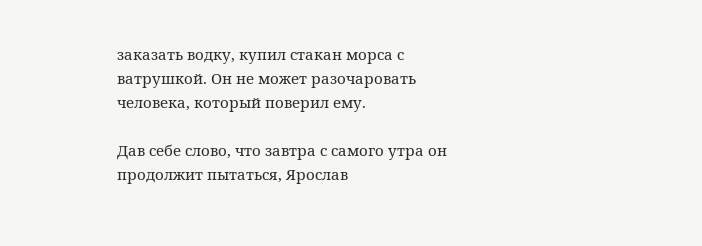заказать водку, купил стакан морса с ватрушкой. Он не может разочаровать человека, который поверил ему.

Дав себе слово, что завтра с самого утра он продолжит пытаться, Ярослав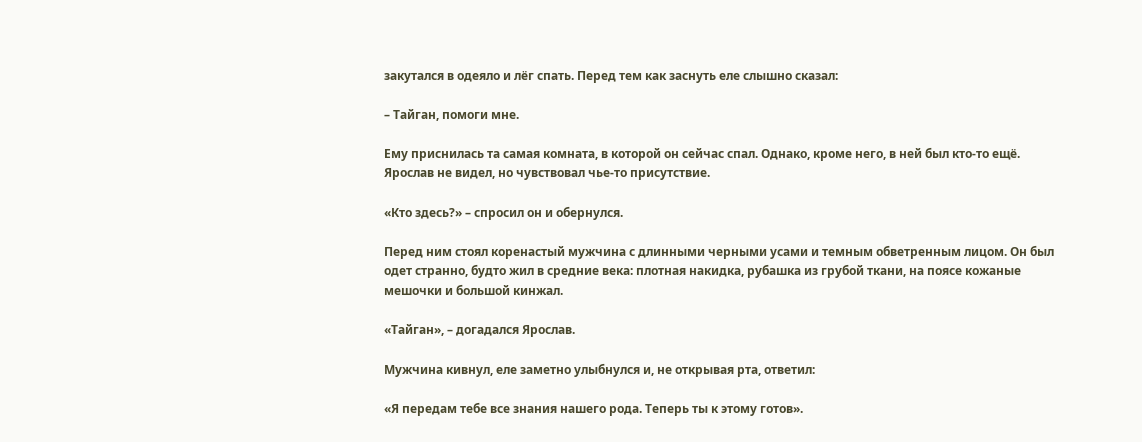закутался в одеяло и лёг спать. Перед тем как заснуть еле слышно сказал:

– Тайган, помоги мне.

Ему приснилась та самая комната, в которой он сейчас спал. Однако, кроме него, в ней был кто-то ещё. Ярослав не видел, но чувствовал чье-то присутствие.

«Кто здесь?» – спросил он и обернулся.

Перед ним стоял коренастый мужчина с длинными черными усами и темным обветренным лицом. Он был одет странно, будто жил в средние века: плотная накидка, рубашка из грубой ткани, на поясе кожаные мешочки и большой кинжал.

«Тайган», – догадался Ярослав.

Мужчина кивнул, еле заметно улыбнулся и, не открывая рта, ответил:

«Я передам тебе все знания нашего рода. Теперь ты к этому готов».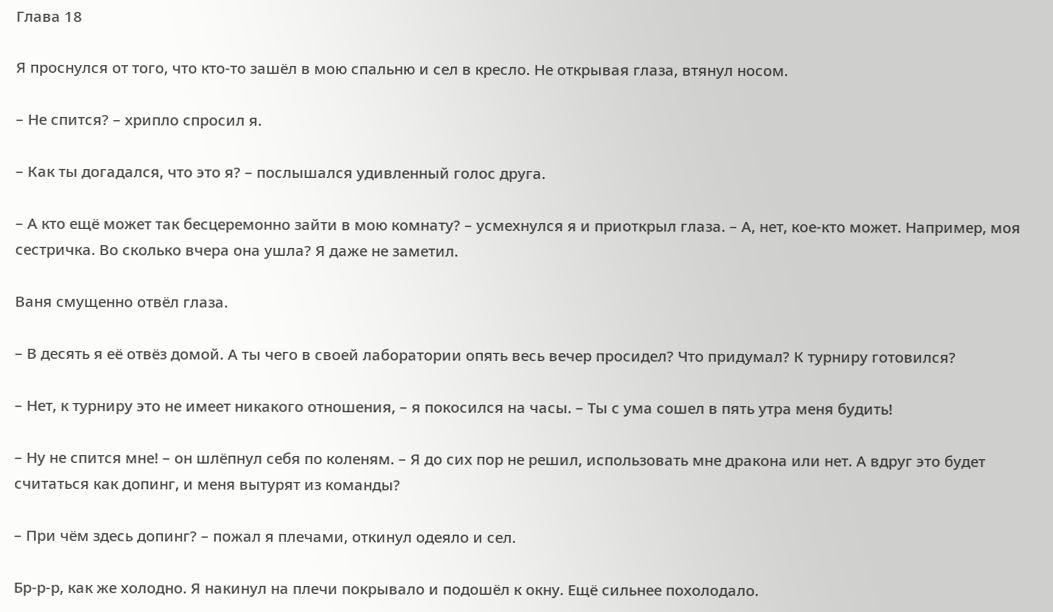Глава 18

Я проснулся от того, что кто-то зашёл в мою спальню и сел в кресло. Не открывая глаза, втянул носом.

– Не спится? – хрипло спросил я.

– Как ты догадался, что это я? – послышался удивленный голос друга.

– А кто ещё может так бесцеремонно зайти в мою комнату? – усмехнулся я и приоткрыл глаза. – А, нет, кое-кто может. Например, моя сестричка. Во сколько вчера она ушла? Я даже не заметил.

Ваня смущенно отвёл глаза.

– В десять я её отвёз домой. А ты чего в своей лаборатории опять весь вечер просидел? Что придумал? К турниру готовился?

– Нет, к турниру это не имеет никакого отношения, – я покосился на часы. – Ты с ума сошел в пять утра меня будить!

– Ну не спится мне! – он шлёпнул себя по коленям. – Я до сих пор не решил, использовать мне дракона или нет. А вдруг это будет считаться как допинг, и меня вытурят из команды?

– При чём здесь допинг? – пожал я плечами, откинул одеяло и сел.

Бр-р-р, как же холодно. Я накинул на плечи покрывало и подошёл к окну. Ещё сильнее похолодало.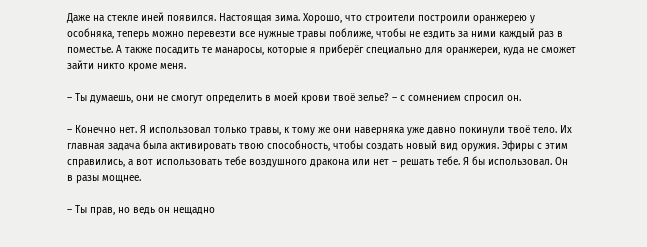Даже на стекле иней появился. Настоящая зима. Хорошо, что строители построили оранжерею у особняка, теперь можно перевезти все нужные травы поближе, чтобы не ездить за ними каждый раз в поместье. А также посадить те манаросы, которые я приберёг специально для оранжереи, куда не сможет зайти никто кроме меня.

– Ты думаешь, они не смогут определить в моей крови твоё зелье? – с сомнением спросил он.

– Конечно нет. Я использовал только травы, к тому же они наверняка уже давно покинули твоё тело. Их главная задача была активировать твою способность, чтобы создать новый вид оружия. Эфиры с этим справились, а вот использовать тебе воздушного дракона или нет – решать тебе. Я бы использовал. Он в разы мощнее.

– Ты прав, но ведь он нещадно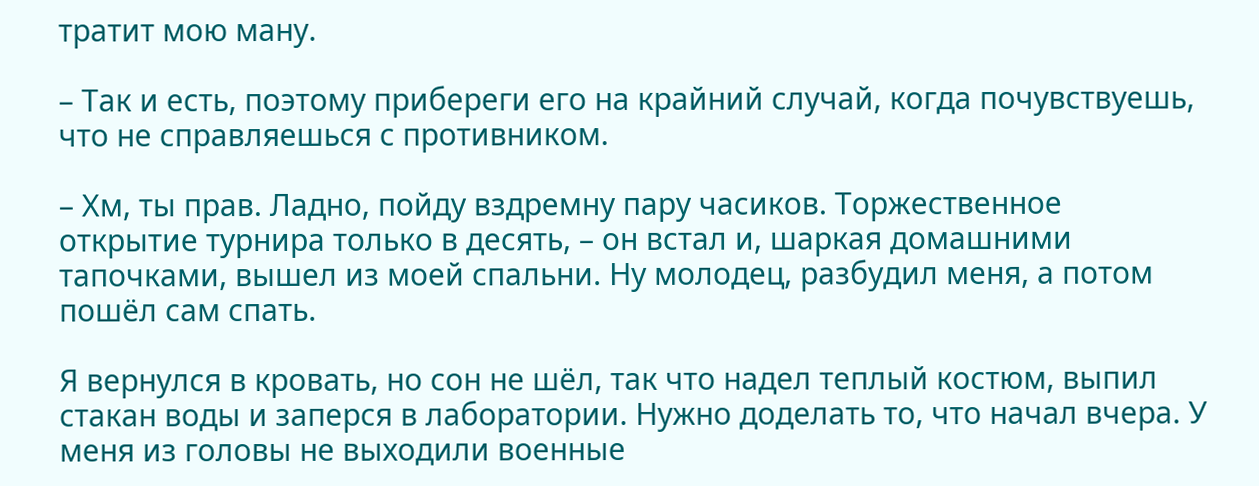тратит мою ману.

– Так и есть, поэтому прибереги его на крайний случай, когда почувствуешь, что не справляешься с противником.

– Хм, ты прав. Ладно, пойду вздремну пару часиков. Торжественное открытие турнира только в десять, – он встал и, шаркая домашними тапочками, вышел из моей спальни. Ну молодец, разбудил меня, а потом пошёл сам спать.

Я вернулся в кровать, но сон не шёл, так что надел теплый костюм, выпил стакан воды и заперся в лаборатории. Нужно доделать то, что начал вчера. У меня из головы не выходили военные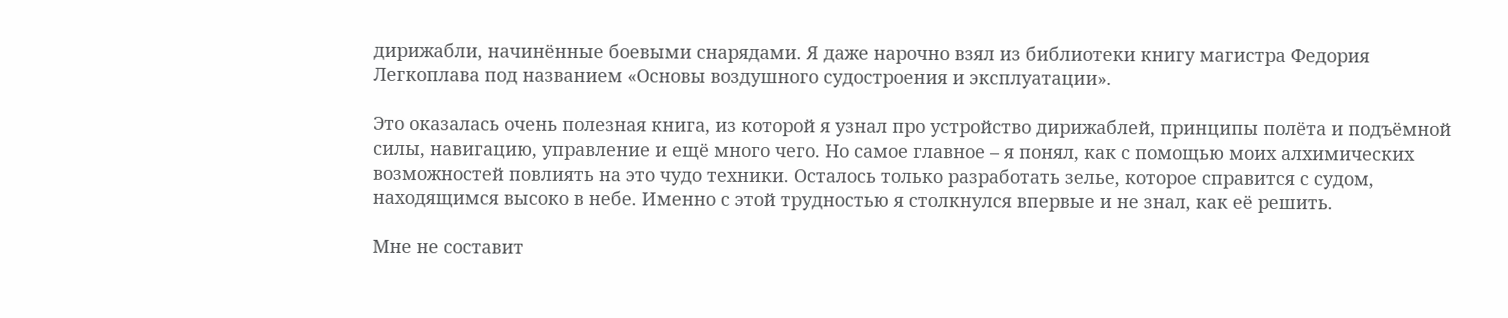дирижабли, начинённые боевыми снарядами. Я даже нарочно взял из библиотеки книгу магистра Федория Легкоплава под названием «Основы воздушного судостроения и эксплуатации».

Это оказалась очень полезная книга, из которой я узнал про устройство дирижаблей, принципы полёта и подъёмной силы, навигацию, управление и ещё много чего. Но самое главное – я понял, как с помощью моих алхимических возможностей повлиять на это чудо техники. Осталось только разработать зелье, которое справится с судом, находящимся высоко в небе. Именно с этой трудностью я столкнулся впервые и не знал, как её решить.

Мне не составит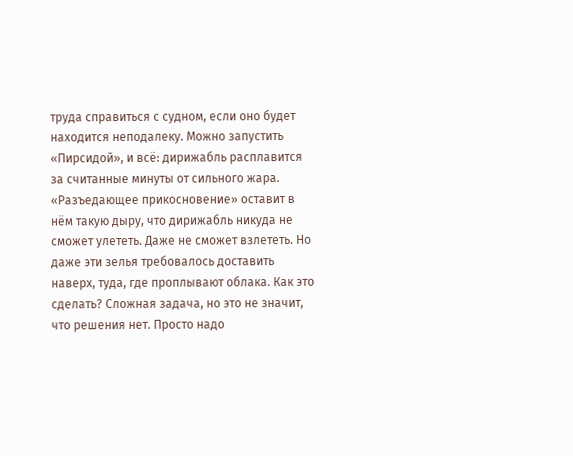труда справиться с судном, если оно будет находится неподалеку. Можно запустить «Пирсидой», и всё: дирижабль расплавится за считанные минуты от сильного жара. «Разъедающее прикосновение» оставит в нём такую дыру, что дирижабль никуда не сможет улететь. Даже не сможет взлететь. Но даже эти зелья требовалось доставить наверх, туда, где проплывают облака. Как это сделать? Сложная задача, но это не значит, что решения нет. Просто надо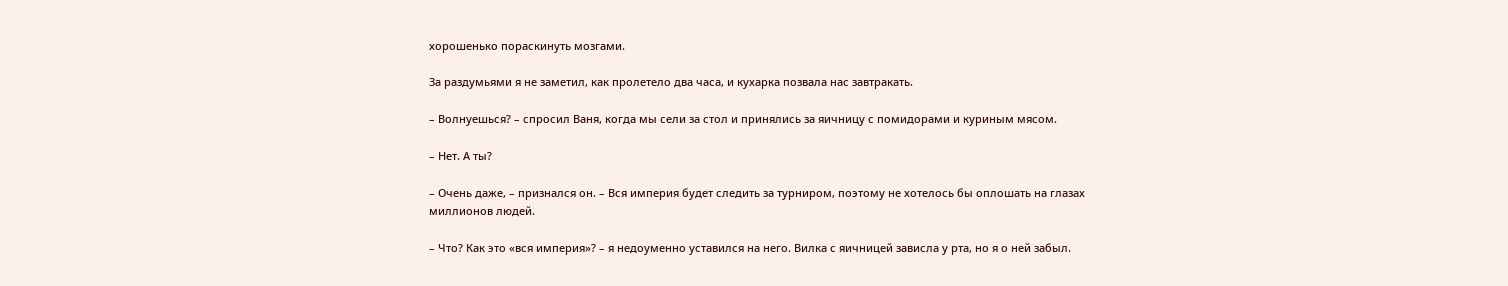хорошенько пораскинуть мозгами.

За раздумьями я не заметил, как пролетело два часа, и кухарка позвала нас завтракать.

– Волнуешься? – спросил Ваня, когда мы сели за стол и принялись за яичницу с помидорами и куриным мясом.

– Нет. А ты?

– Очень даже, – признался он. – Вся империя будет следить за турниром, поэтому не хотелось бы оплошать на глазах миллионов людей.

– Что? Как это «вся империя»? – я недоуменно уставился на него. Вилка с яичницей зависла у рта, но я о ней забыл.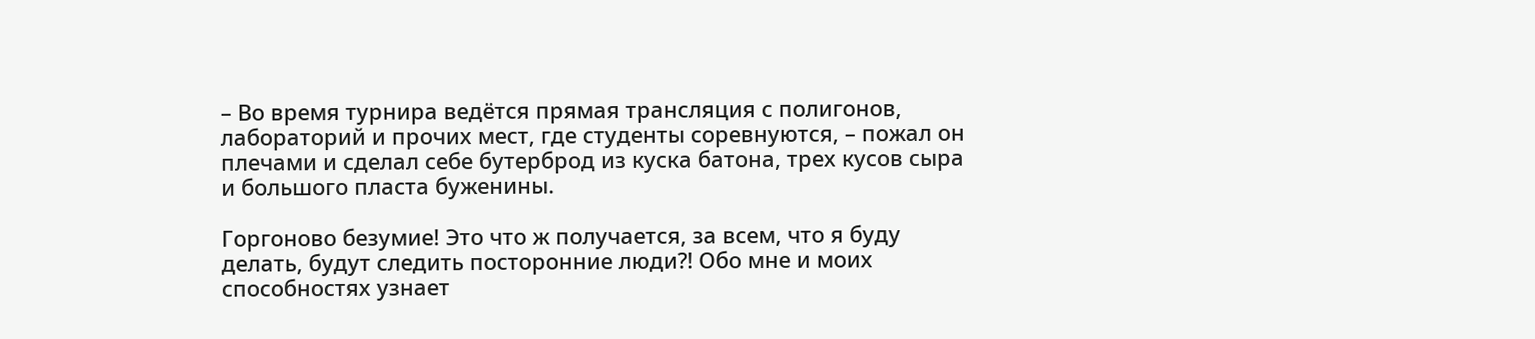– Во время турнира ведётся прямая трансляция с полигонов, лабораторий и прочих мест, где студенты соревнуются, – пожал он плечами и сделал себе бутерброд из куска батона, трех кусов сыра и большого пласта буженины.

Горгоново безумие! Это что ж получается, за всем, что я буду делать, будут следить посторонние люди⁈ Обо мне и моих способностях узнает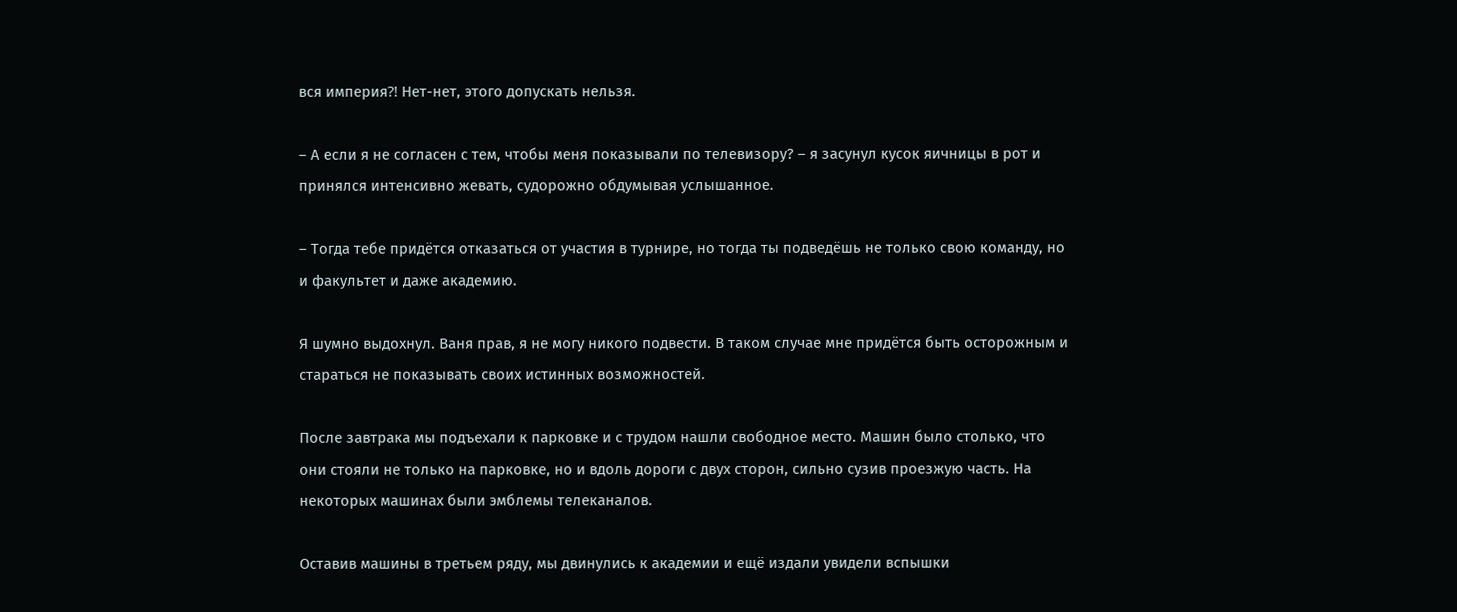вся империя⁈ Нет-нет, этого допускать нельзя.

– А если я не согласен с тем, чтобы меня показывали по телевизору? – я засунул кусок яичницы в рот и принялся интенсивно жевать, судорожно обдумывая услышанное.

– Тогда тебе придётся отказаться от участия в турнире, но тогда ты подведёшь не только свою команду, но и факультет и даже академию.

Я шумно выдохнул. Ваня прав, я не могу никого подвести. В таком случае мне придётся быть осторожным и стараться не показывать своих истинных возможностей.

После завтрака мы подъехали к парковке и с трудом нашли свободное место. Машин было столько, что они стояли не только на парковке, но и вдоль дороги с двух сторон, сильно сузив проезжую часть. На некоторых машинах были эмблемы телеканалов.

Оставив машины в третьем ряду, мы двинулись к академии и ещё издали увидели вспышки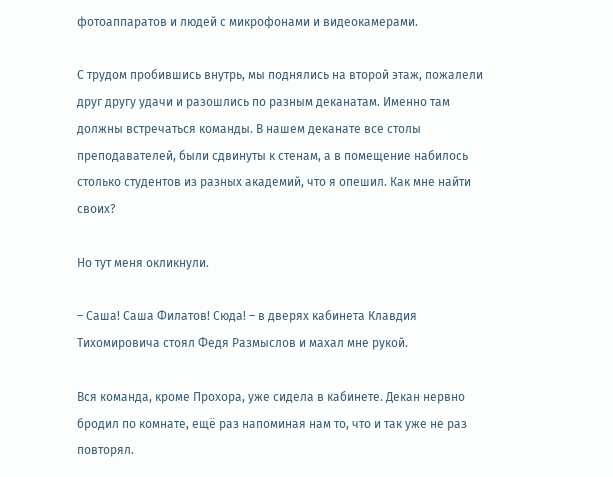фотоаппаратов и людей с микрофонами и видеокамерами.

С трудом пробившись внутрь, мы поднялись на второй этаж, пожалели друг другу удачи и разошлись по разным деканатам. Именно там должны встречаться команды. В нашем деканате все столы преподавателей, были сдвинуты к стенам, а в помещение набилось столько студентов из разных академий, что я опешил. Как мне найти своих?

Но тут меня окликнули.

– Саша! Саша Филатов! Сюда! – в дверях кабинета Клавдия Тихомировича стоял Федя Размыслов и махал мне рукой.

Вся команда, кроме Прохора, уже сидела в кабинете. Декан нервно бродил по комнате, ещё раз напоминая нам то, что и так уже не раз повторял.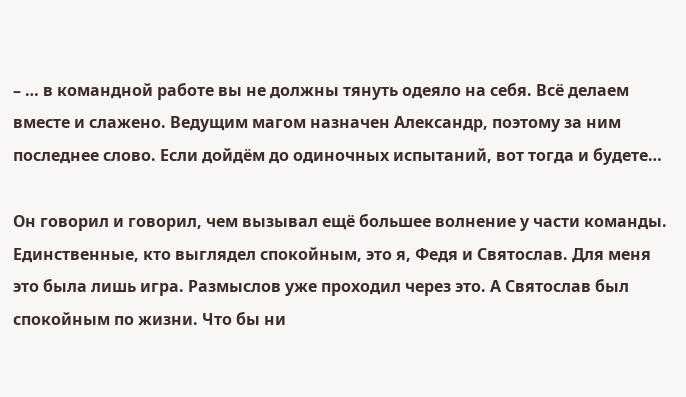– … в командной работе вы не должны тянуть одеяло на себя. Всё делаем вместе и слажено. Ведущим магом назначен Александр, поэтому за ним последнее слово. Если дойдём до одиночных испытаний, вот тогда и будете…

Он говорил и говорил, чем вызывал ещё большее волнение у части команды. Единственные, кто выглядел спокойным, это я, Федя и Святослав. Для меня это была лишь игра. Размыслов уже проходил через это. А Святослав был спокойным по жизни. Что бы ни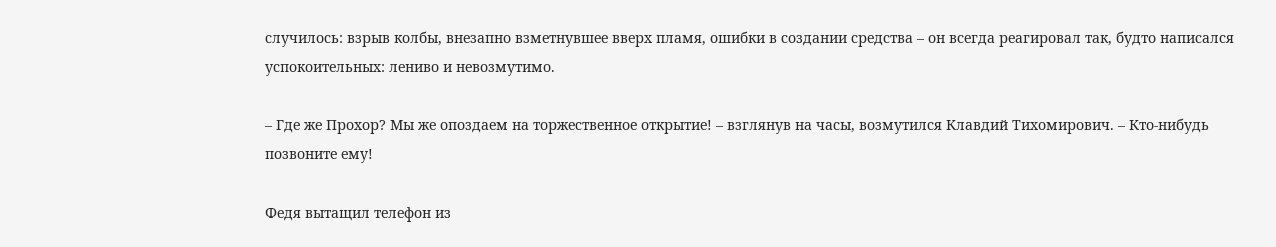случилось: взрыв колбы, внезапно взметнувшее вверх пламя, ошибки в создании средства – он всегда реагировал так, будто написался успокоительных: лениво и невозмутимо.

– Где же Прохор? Мы же опоздаем на торжественное открытие! – взглянув на часы, возмутился Клавдий Тихомирович. – Кто-нибудь позвоните ему!

Федя вытащил телефон из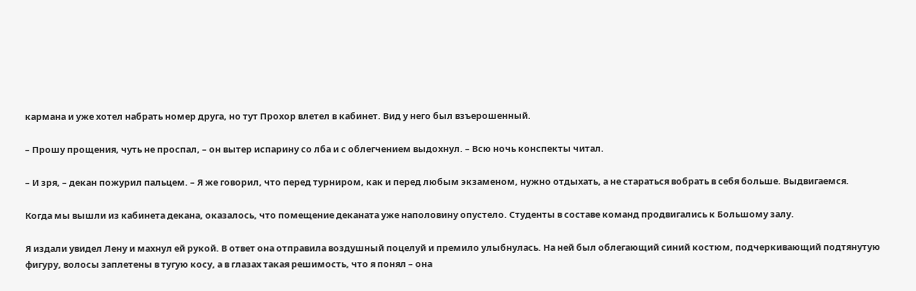кармана и уже хотел набрать номер друга, но тут Прохор влетел в кабинет. Вид у него был взъерошенный.

– Прошу прощения, чуть не проспал, – он вытер испарину со лба и с облегчением выдохнул. – Всю ночь конспекты читал.

– И зря, – декан пожурил пальцем. – Я же говорил, что перед турниром, как и перед любым экзаменом, нужно отдыхать, а не стараться вобрать в себя больше. Выдвигаемся.

Когда мы вышли из кабинета декана, оказалось, что помещение деканата уже наполовину опустело. Студенты в составе команд продвигались к Большому залу.

Я издали увидел Лену и махнул ей рукой. В ответ она отправила воздушный поцелуй и премило улыбнулась. На ней был облегающий синий костюм, подчеркивающий подтянутую фигуру, волосы заплетены в тугую косу, а в глазах такая решимость, что я понял – она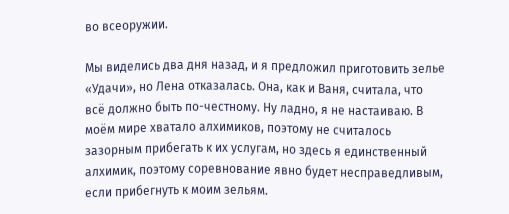во всеоружии.

Мы виделись два дня назад, и я предложил приготовить зелье «Удачи», но Лена отказалась. Она, как и Ваня, считала, что всё должно быть по-честному. Ну ладно, я не настаиваю. В моём мире хватало алхимиков, поэтому не считалось зазорным прибегать к их услугам, но здесь я единственный алхимик, поэтому соревнование явно будет несправедливым, если прибегнуть к моим зельям.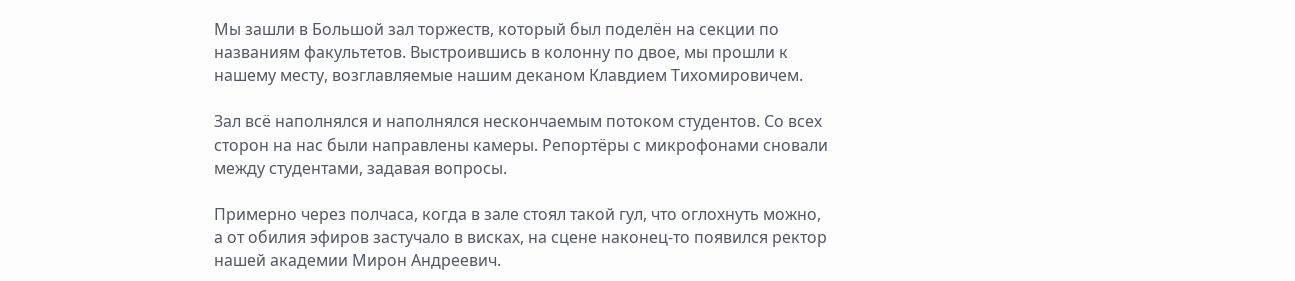Мы зашли в Большой зал торжеств, который был поделён на секции по названиям факультетов. Выстроившись в колонну по двое, мы прошли к нашему месту, возглавляемые нашим деканом Клавдием Тихомировичем.

Зал всё наполнялся и наполнялся нескончаемым потоком студентов. Со всех сторон на нас были направлены камеры. Репортёры с микрофонами сновали между студентами, задавая вопросы.

Примерно через полчаса, когда в зале стоял такой гул, что оглохнуть можно, а от обилия эфиров застучало в висках, на сцене наконец-то появился ректор нашей академии Мирон Андреевич.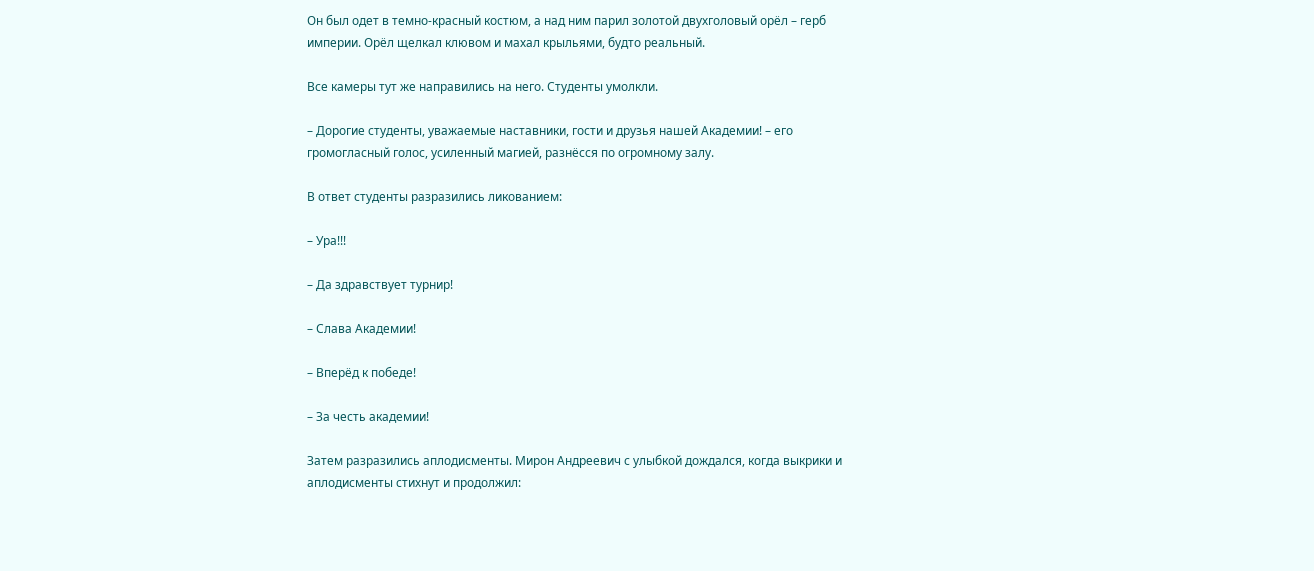Он был одет в темно-красный костюм, а над ним парил золотой двухголовый орёл – герб империи. Орёл щелкал клювом и махал крыльями, будто реальный.

Все камеры тут же направились на него. Студенты умолкли.

– Дорогие студенты, уважаемые наставники, гости и друзья нашей Академии! – его громогласный голос, усиленный магией, разнёсся по огромному залу.

В ответ студенты разразились ликованием:

– Ура!!!

– Да здравствует турнир!

– Слава Академии!

– Вперёд к победе!

– За честь академии!

Затем разразились аплодисменты. Мирон Андреевич с улыбкой дождался, когда выкрики и аплодисменты стихнут и продолжил: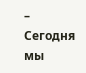– Сегодня мы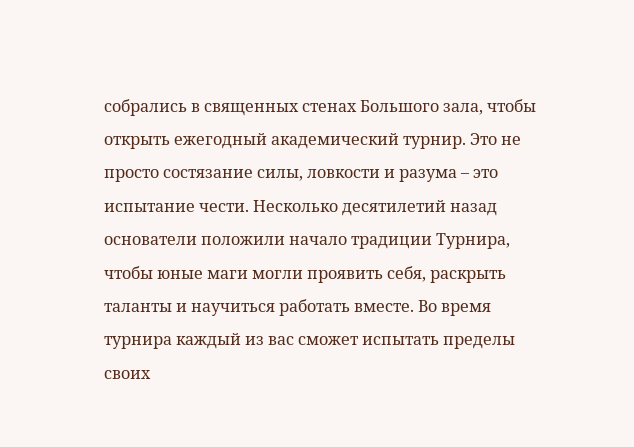собрались в священных стенах Большого зала, чтобы открыть ежегодный академический турнир. Это не просто состязание силы, ловкости и разума – это испытание чести. Несколько десятилетий назад основатели положили начало традиции Турнира, чтобы юные маги могли проявить себя, раскрыть таланты и научиться работать вместе. Во время турнира каждый из вас сможет испытать пределы своих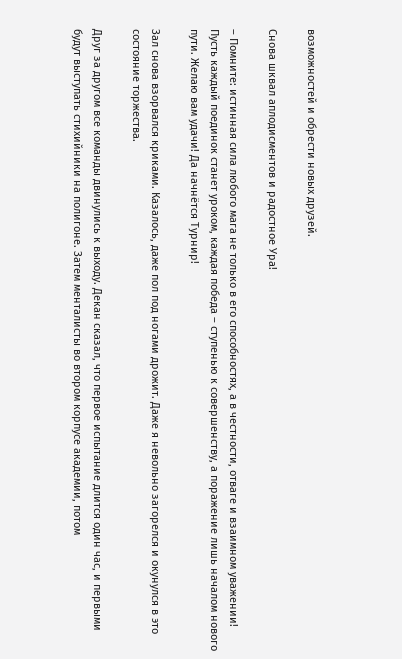возможностей и обрести новых друзей.

Снова шквал аплодисментов и радостное Ура!

– Помните: истинная сила любого мага не только в его способностях, а в честности, отваге и взаимном уважении! Пусть каждый поединок станет уроком, каждая победа – ступенью к совершенству, а поражение лишь началом нового пути. Желаю вам удачи! Да начнётся Турнир!

Зал снова взорвался криками. Казалось, даже пол под ногами дрожит. Даже я невольно загорелся и окунулся в это состояние торжества.

Друг за другом все команды двинулись к выходу. Декан сказал, что первое испытание длится один час, и первыми будут выступать стихийники на полигоне. Затем менталисты во втором корпусе академии, потом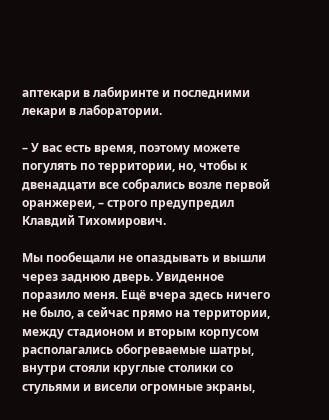аптекари в лабиринте и последними лекари в лаборатории.

– У вас есть время, поэтому можете погулять по территории, но, чтобы к двенадцати все собрались возле первой оранжереи, – строго предупредил Клавдий Тихомирович.

Мы пообещали не опаздывать и вышли через заднюю дверь. Увиденное поразило меня. Ещё вчера здесь ничего не было, а сейчас прямо на территории, между стадионом и вторым корпусом располагались обогреваемые шатры, внутри стояли круглые столики со стульями и висели огромные экраны,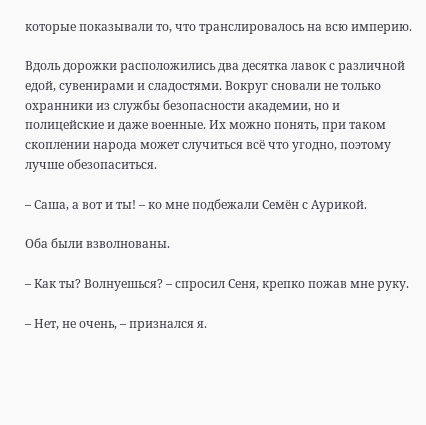которые показывали то, что транслировалось на всю империю.

Вдоль дорожки расположились два десятка лавок с различной едой, сувенирами и сладостями. Вокруг сновали не только охранники из службы безопасности академии, но и полицейские и даже военные. Их можно понять, при таком скоплении народа может случиться всё что угодно, поэтому лучше обезопаситься.

– Саша, а вот и ты! – ко мне подбежали Семён с Аурикой.

Оба были взволнованы.

– Как ты? Волнуешься? – спросил Сеня, крепко пожав мне руку.

– Нет, не очень, – признался я.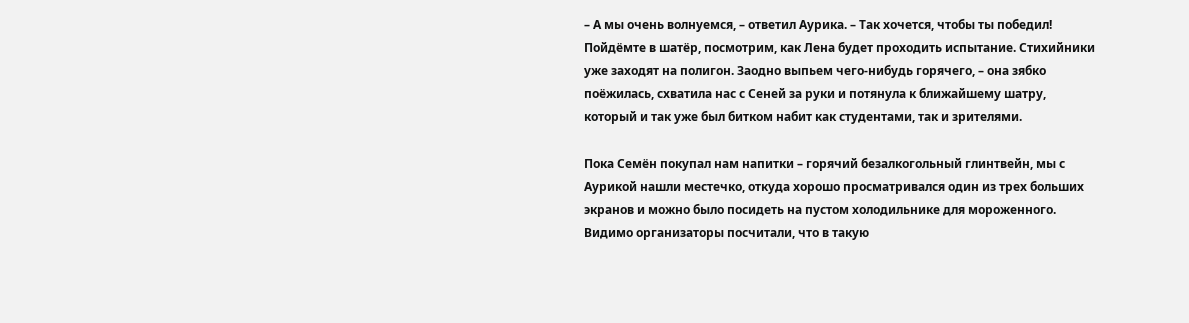– А мы очень волнуемся, – ответил Аурика. – Так хочется, чтобы ты победил! Пойдёмте в шатёр, посмотрим, как Лена будет проходить испытание. Стихийники уже заходят на полигон. Заодно выпьем чего-нибудь горячего, – она зябко поёжилась, схватила нас с Сеней за руки и потянула к ближайшему шатру, который и так уже был битком набит как студентами, так и зрителями.

Пока Семён покупал нам напитки – горячий безалкогольный глинтвейн, мы с Аурикой нашли местечко, откуда хорошо просматривался один из трех больших экранов и можно было посидеть на пустом холодильнике для мороженного. Видимо организаторы посчитали, что в такую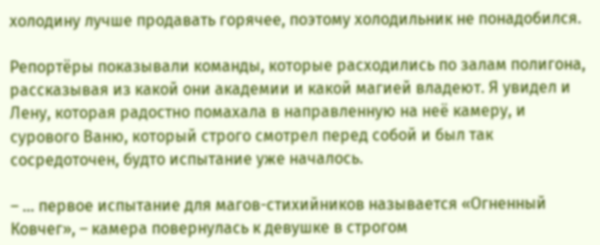холодину лучше продавать горячее, поэтому холодильник не понадобился.

Репортёры показывали команды, которые расходились по залам полигона, рассказывая из какой они академии и какой магией владеют. Я увидел и Лену, которая радостно помахала в направленную на неё камеру, и сурового Ваню, который строго смотрел перед собой и был так сосредоточен, будто испытание уже началось.

– … первое испытание для магов-стихийников называется «Огненный Ковчег», – камера повернулась к девушке в строгом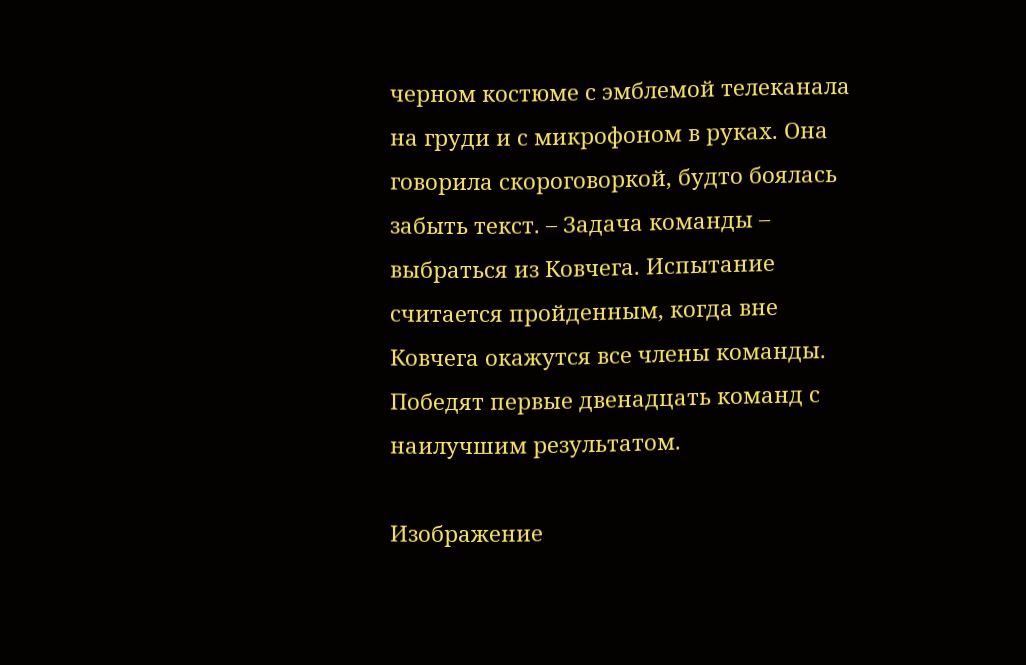черном костюме с эмблемой телеканала на груди и с микрофоном в руках. Она говорила скороговоркой, будто боялась забыть текст. – Задача команды – выбраться из Ковчега. Испытание считается пройденным, когда вне Ковчега окажутся все члены команды. Победят первые двенадцать команд с наилучшим результатом.

Изображение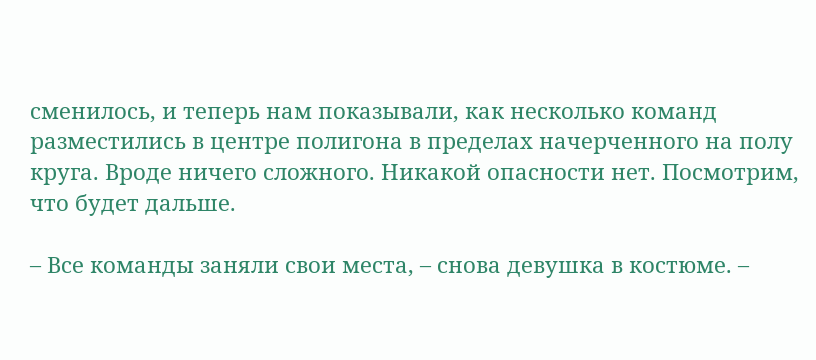сменилось, и теперь нам показывали, как несколько команд разместились в центре полигона в пределах начерченного на полу круга. Вроде ничего сложного. Никакой опасности нет. Посмотрим, что будет дальше.

– Все команды заняли свои места, – снова девушка в костюме. –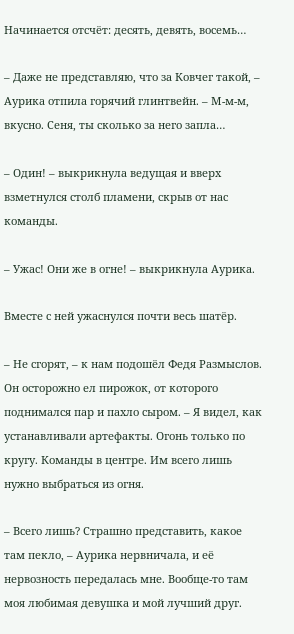Начинается отсчёт: десять, девять, восемь…

– Даже не представляю, что за Ковчег такой, – Аурика отпила горячий глинтвейн. – М-м-м, вкусно. Сеня, ты сколько за него запла…

– Один! – выкрикнула ведущая и вверх взметнулся столб пламени, скрыв от нас команды.

– Ужас! Они же в огне! – выкрикнула Аурика.

Вместе с ней ужаснулся почти весь шатёр.

– Не сгорят, – к нам подошёл Федя Размыслов. Он осторожно ел пирожок, от которого поднимался пар и пахло сыром. – Я видел, как устанавливали артефакты. Огонь только по кругу. Команды в центре. Им всего лишь нужно выбраться из огня.

– Всего лишь? Страшно представить, какое там пекло, – Аурика нервничала, и её нервозность передалась мне. Вообще-то там моя любимая девушка и мой лучший друг.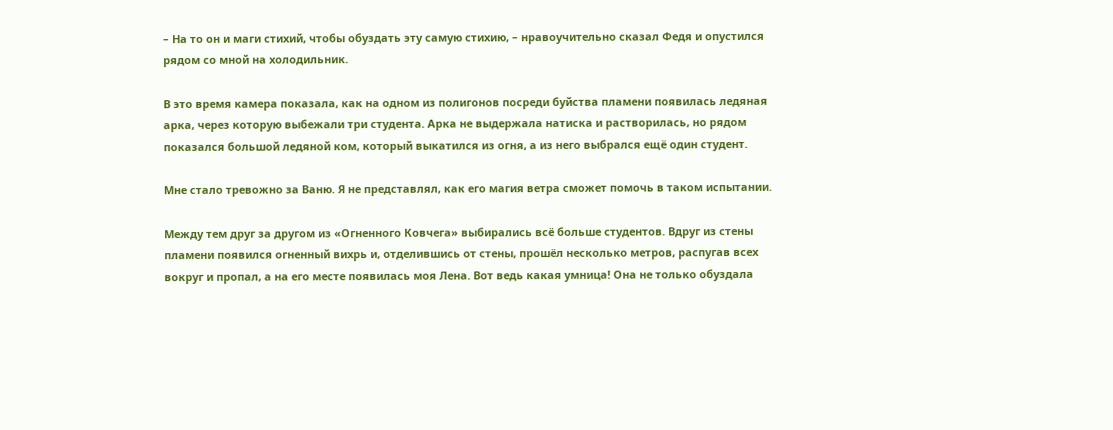– На то он и маги стихий, чтобы обуздать эту самую стихию, – нравоучительно сказал Федя и опустился рядом со мной на холодильник.

В это время камера показала, как на одном из полигонов посреди буйства пламени появилась ледяная арка, через которую выбежали три студента. Арка не выдержала натиска и растворилась, но рядом показался большой ледяной ком, который выкатился из огня, а из него выбрался ещё один студент.

Мне стало тревожно за Ваню. Я не представлял, как его магия ветра сможет помочь в таком испытании.

Между тем друг за другом из «Огненного Ковчега» выбирались всё больше студентов. Вдруг из стены пламени появился огненный вихрь и, отделившись от стены, прошёл несколько метров, распугав всех вокруг и пропал, а на его месте появилась моя Лена. Вот ведь какая умница! Она не только обуздала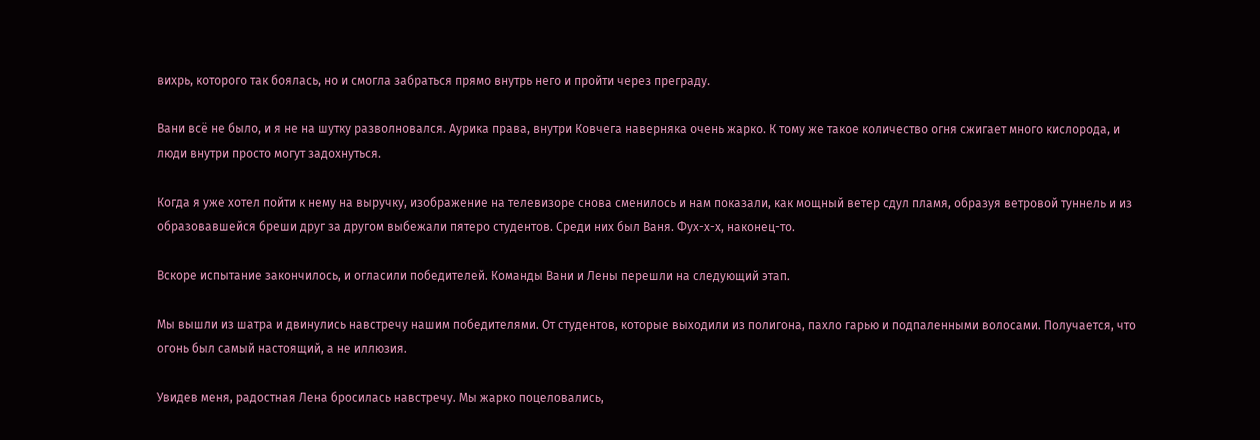вихрь, которого так боялась, но и смогла забраться прямо внутрь него и пройти через преграду.

Вани всё не было, и я не на шутку разволновался. Аурика права, внутри Ковчега наверняка очень жарко. К тому же такое количество огня сжигает много кислорода, и люди внутри просто могут задохнуться.

Когда я уже хотел пойти к нему на выручку, изображение на телевизоре снова сменилось и нам показали, как мощный ветер сдул пламя, образуя ветровой туннель и из образовавшейся бреши друг за другом выбежали пятеро студентов. Среди них был Ваня. Фух-х-х, наконец-то.

Вскоре испытание закончилось, и огласили победителей. Команды Вани и Лены перешли на следующий этап.

Мы вышли из шатра и двинулись навстречу нашим победителями. От студентов, которые выходили из полигона, пахло гарью и подпаленными волосами. Получается, что огонь был самый настоящий, а не иллюзия.

Увидев меня, радостная Лена бросилась навстречу. Мы жарко поцеловались,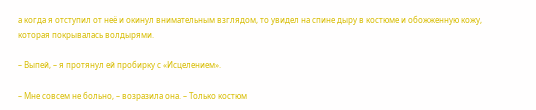а когда я отступил от неё и окинул внимательным взглядом, то увидел на спине дыру в костюме и обожженную кожу, которая покрывалась волдырями.

– Выпей, – я протянул ей пробирку с «Исцелением».

– Мне совсем не больно, – возразила она. – Только костюм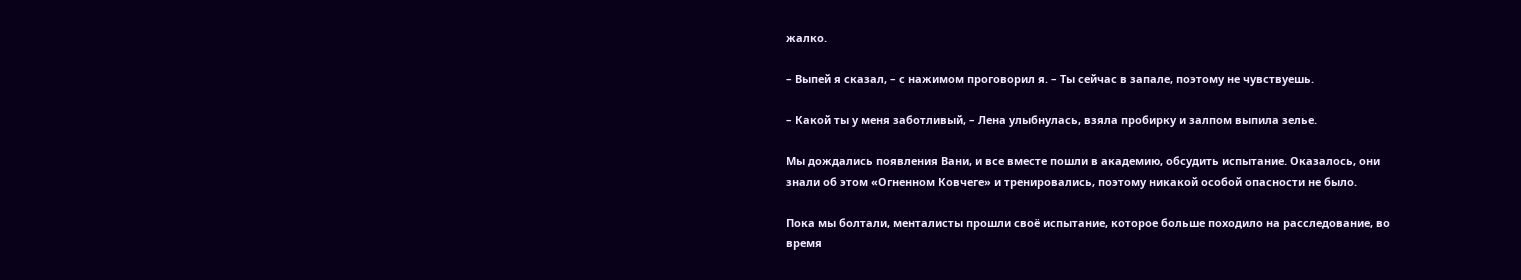жалко.

– Выпей я сказал, – с нажимом проговорил я. – Ты сейчас в запале, поэтому не чувствуешь.

– Какой ты у меня заботливый, – Лена улыбнулась, взяла пробирку и залпом выпила зелье.

Мы дождались появления Вани, и все вместе пошли в академию, обсудить испытание. Оказалось, они знали об этом «Огненном Ковчеге» и тренировались, поэтому никакой особой опасности не было.

Пока мы болтали, менталисты прошли своё испытание, которое больше походило на расследование, во время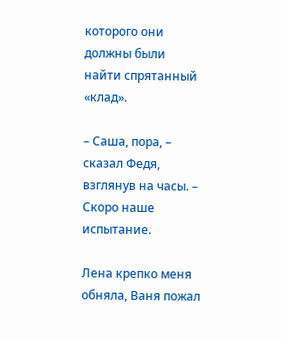которого они должны были найти спрятанный «клад».

– Саша, пора, – сказал Федя, взглянув на часы. – Скоро наше испытание.

Лена крепко меня обняла, Ваня пожал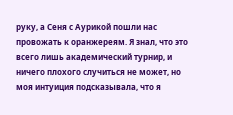руку, а Сеня с Аурикой пошли нас провожать к оранжереям. Я знал, что это всего лишь академический турнир, и ничего плохого случиться не может, но моя интуиция подсказывала, что я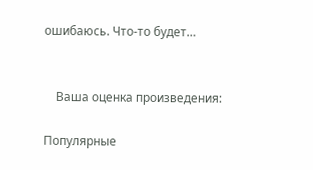ошибаюсь. Что-то будет…


    Ваша оценка произведения:

Популярные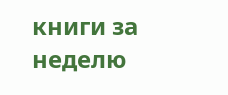книги за неделю